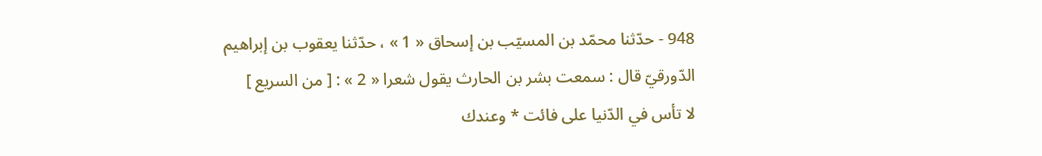948 - حدّثنا محمّد بن المسيّب بن إسحاق « 1 » ، حدّثنا يعقوب بن إبراهيم الدّورقيّ قال : سمعت بشر بن الحارث يقول شعرا « 2 » : [ من السريع ]
لا تأس في الدّنيا على فائت * وعندك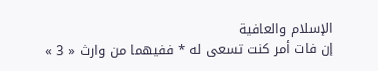الإسلام والعافية
إن فات أمر كنت تسعى له * ففيهما من وارث « 3 »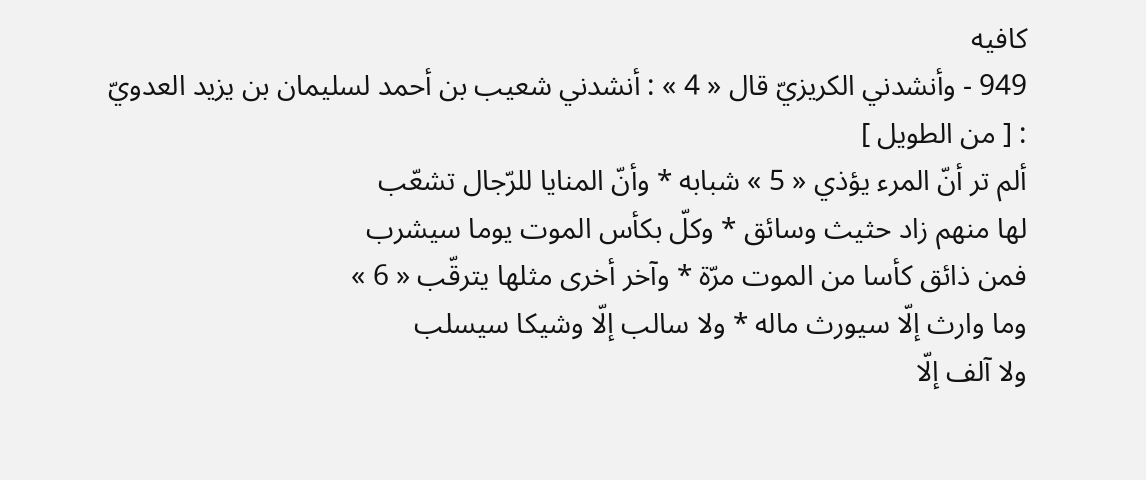كافيه
949 - وأنشدني الكريزيّ قال « 4 » : أنشدني شعيب بن أحمد لسليمان بن يزيد العدويّ : [ من الطويل ]
ألم تر أنّ المرء يؤذي « 5 » شبابه * وأنّ المنايا للرّجال تشعّب
لها منهم زاد حثيث وسائق * وكلّ بكأس الموت يوما سيشرب
فمن ذائق كأسا من الموت مرّة * وآخر أخرى مثلها يترقّب « 6 »
وما وارث إلّا سيورث ماله * ولا سالب إلّا وشيكا سيسلب
ولا آلف إلّا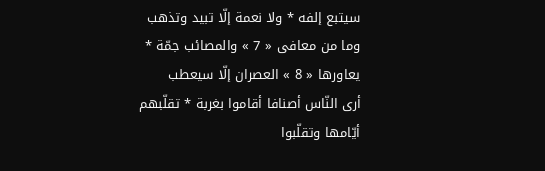سيتبع إلفه * ولا نعمة إلّا تبيد وتذهب
وما من معافى « 7 » والمصائب جمّة * يعاورها « 8 » العصران إلّا سيعطب
أرى النّاس أصنافا أقاموا بغربة * تقلّبهم أيّامها وتقلّبوا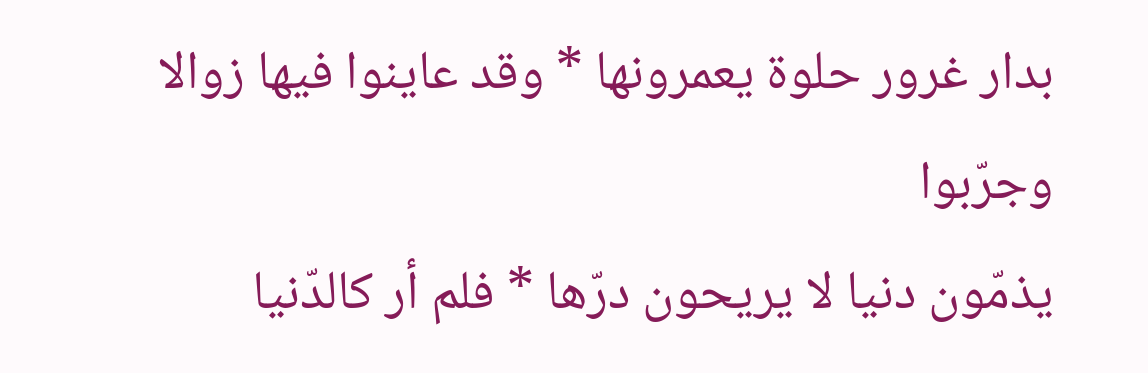بدار غرور حلوة يعمرونها * وقد عاينوا فيها زوالا وجرّبوا
يذمّون دنيا لا يريحون درّها * فلم أر كالدّنيا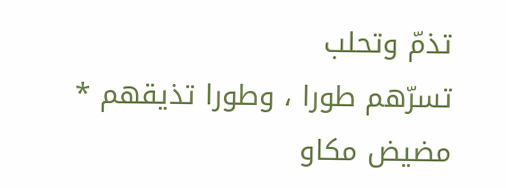تذمّ وتحلب
تسرّهم طورا ، وطورا تذيقهم * مضيض مكاو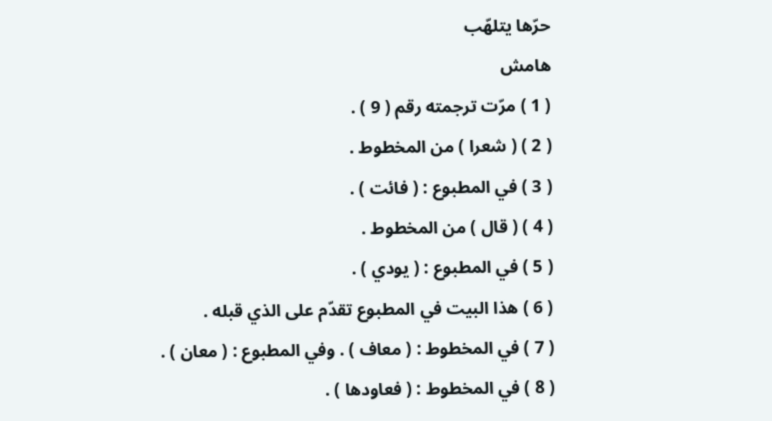حرّها يتلهّب
هامش
( 1 ) مرّت ترجمته رقم ( 9 ) .
( 2 ) ( شعرا ) من المخطوط .
( 3 ) في المطبوع : ( فائت ) .
( 4 ) ( قال ) من المخطوط .
( 5 ) في المطبوع : ( يودي ) .
( 6 ) هذا البيت في المطبوع تقدّم على الذي قبله .
( 7 ) في المخطوط : ( معاف ) . وفي المطبوع : ( معان ) .
( 8 ) في المخطوط : ( فعاودها ) .